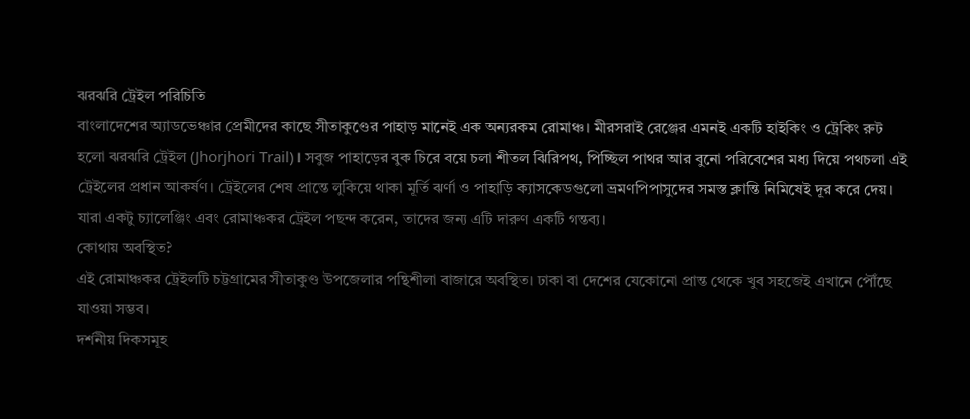ঝরঝরি ট্রেইল পরিচিতি
বাংলাদেশের অ্যাডভেঞ্চার প্রেমীদের কাছে সীতাকুণ্ডের পাহাড় মানেই এক অন্যরকম রোমাঞ্চ। মীরসরাই রেঞ্জের এমনই একটি হাইকিং ও ট্রেকিং রুট হলো ঝরঝরি ট্রেইল (Jhorjhori Trail)। সবুজ পাহাড়ের বুক চিরে বয়ে চলা শীতল ঝিরিপথ, পিচ্ছিল পাথর আর বুনো পরিবেশের মধ্য দিয়ে পথচলা এই ট্রেইলের প্রধান আকর্ষণ। ট্রেইলের শেষ প্রান্তে লুকিয়ে থাকা মূর্তি ঝর্ণা ও পাহাড়ি ক্যাসকেডগুলো ভ্রমণপিপাসুদের সমস্ত ক্লান্তি নিমিষেই দূর করে দেয়। যারা একটু চ্যালেঞ্জিং এবং রোমাঞ্চকর ট্রেইল পছন্দ করেন, তাদের জন্য এটি দারুণ একটি গন্তব্য।
কোথায় অবস্থিত?
এই রোমাঞ্চকর ট্রেইলটি চট্টগ্রামের সীতাকুণ্ড উপজেলার পন্থিশীলা বাজারে অবস্থিত। ঢাকা বা দেশের যেকোনো প্রান্ত থেকে খুব সহজেই এখানে পৌঁছে যাওয়া সম্ভব।
দর্শনীয় দিকসমূহ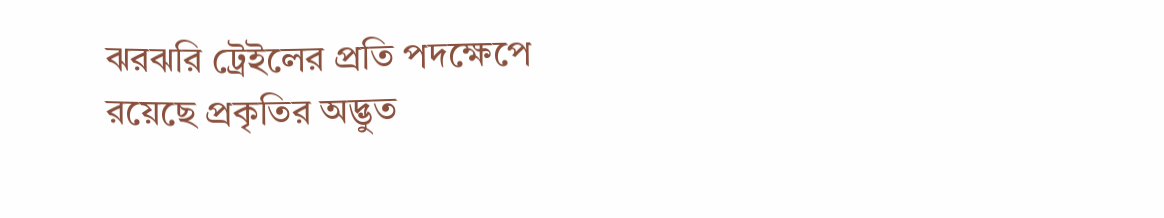ঝরঝরি ট্রেইলের প্রতি পদক্ষেপে রয়েছে প্রকৃতির অদ্ভুত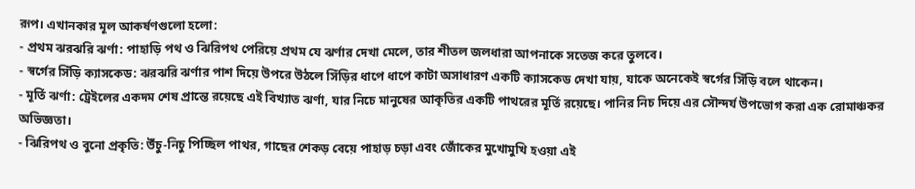রূপ। এখানকার মূল আকর্ষণগুলো হলো:
- প্রথম ঝরঝরি ঝর্ণা: পাহাড়ি পথ ও ঝিরিপথ পেরিয়ে প্রথম যে ঝর্ণার দেখা মেলে, তার শীতল জলধারা আপনাকে সতেজ করে তুলবে।
- স্বর্গের সিঁড়ি ক্যাসকেড: ঝরঝরি ঝর্ণার পাশ দিয়ে উপরে উঠলে সিঁড়ির ধাপে ধাপে কাটা অসাধারণ একটি ক্যাসকেড দেখা যায়, যাকে অনেকেই স্বর্গের সিঁড়ি বলে থাকেন।
- মূর্তি ঝর্ণা: ট্রেইলের একদম শেষ প্রান্তে রয়েছে এই বিখ্যাত ঝর্ণা, যার নিচে মানুষের আকৃতির একটি পাথরের মূর্তি রয়েছে। পানির নিচ দিয়ে এর সৌন্দর্য উপভোগ করা এক রোমাঞ্চকর অভিজ্ঞতা।
- ঝিরিপথ ও বুনো প্রকৃতি: উঁচু-নিচু পিচ্ছিল পাথর, গাছের শেকড় বেয়ে পাহাড় চড়া এবং জোঁকের মুখোমুখি হওয়া এই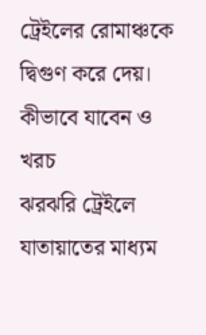ট্রেইলের রোমাঞ্চকে দ্বিগুণ করে দেয়।
কীভাবে যাবেন ও খরচ
ঝরঝরি ট্রেইলে যাতায়াতের মাধ্যম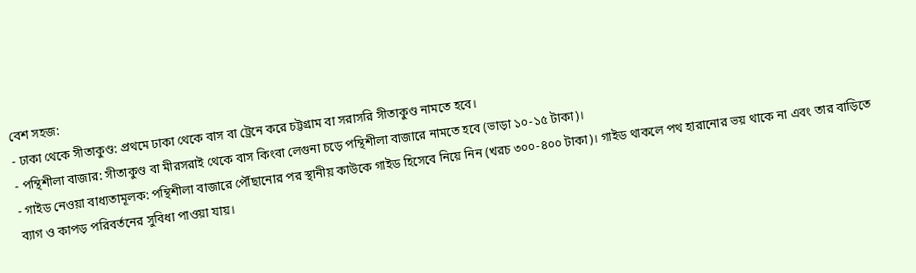বেশ সহজ:
- ঢাকা থেকে সীতাকুণ্ড: প্রথমে ঢাকা থেকে বাস বা ট্রেনে করে চট্টগ্রাম বা সরাসরি সীতাকুণ্ড নামতে হবে।
- পন্থিশীলা বাজার: সীতাকুণ্ড বা মীরসরাই থেকে বাস কিংবা লেগুনা চড়ে পন্থিশীলা বাজারে নামতে হবে (ভাড়া ১০-১৫ টাকা)।
- গাইড নেওয়া বাধ্যতামূলক: পন্থিশীলা বাজারে পৌঁছানোর পর স্থানীয় কাউকে গাইড হিসেবে নিয়ে নিন (খরচ ৩০০-৪০০ টাকা)। গাইড থাকলে পথ হারানোর ভয় থাকে না এবং তার বাড়িতে ব্যাগ ও কাপড় পরিবর্তনের সুবিধা পাওয়া যায়।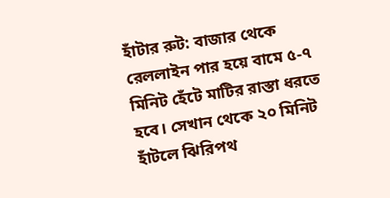হাঁটার রুট: বাজার থেকে রেললাইন পার হয়ে বামে ৫-৭ মিনিট হেঁটে মাটির রাস্তা ধরতে হবে। সেখান থেকে ২০ মিনিট হাঁটলে ঝিরিপথ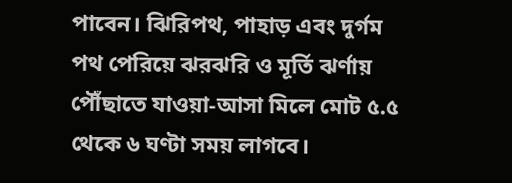পাবেন। ঝিরিপথ, পাহাড় এবং দুর্গম পথ পেরিয়ে ঝরঝরি ও মূর্তি ঝর্ণায় পৌঁছাতে যাওয়া-আসা মিলে মোট ৫.৫ থেকে ৬ ঘণ্টা সময় লাগবে।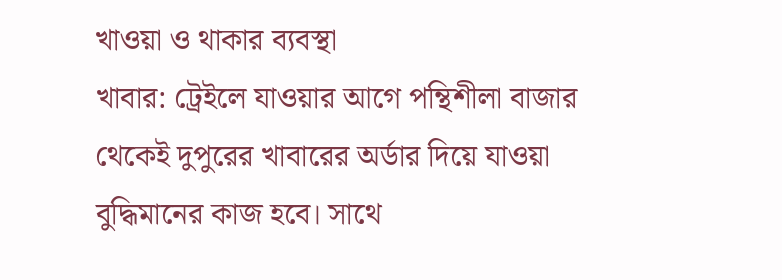খাওয়া ও থাকার ব্যবস্থা
খাবার: ট্রেইলে যাওয়ার আগে পন্থিশীলা বাজার থেকেই দুপুরের খাবারের অর্ডার দিয়ে যাওয়া বুদ্ধিমানের কাজ হবে। সাথে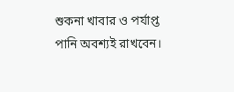শুকনা খাবার ও পর্যাপ্ত পানি অবশ্যই রাখবেন।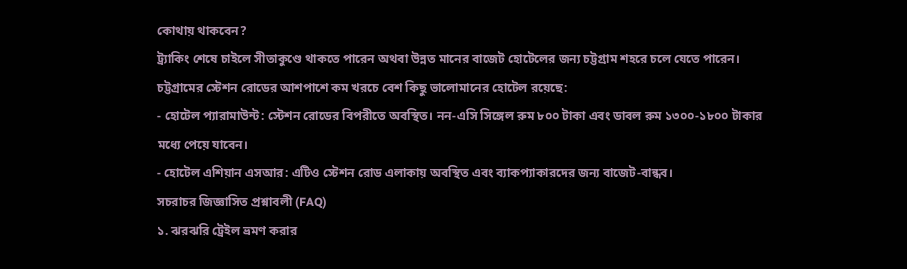কোথায় থাকবেন?
ট্র্যাকিং শেষে চাইলে সীতাকুণ্ডে থাকতে পারেন অথবা উন্নত মানের বাজেট হোটেলের জন্য চট্টগ্রাম শহরে চলে যেতে পারেন। চট্টগ্রামের স্টেশন রোডের আশপাশে কম খরচে বেশ কিছু ভালোমানের হোটেল রয়েছে:
- হোটেল প্যারামাউন্ট: স্টেশন রোডের বিপরীতে অবস্থিত। নন-এসি সিঙ্গেল রুম ৮০০ টাকা এবং ডাবল রুম ১৩০০-১৮০০ টাকার মধ্যে পেয়ে যাবেন।
- হোটেল এশিয়ান এসআর: এটিও স্টেশন রোড এলাকায় অবস্থিত এবং ব্যাকপ্যাকারদের জন্য বাজেট-বান্ধব।
সচরাচর জিজ্ঞাসিত প্রশ্নাবলী (FAQ)
১. ঝরঝরি ট্রেইল ভ্রমণ করার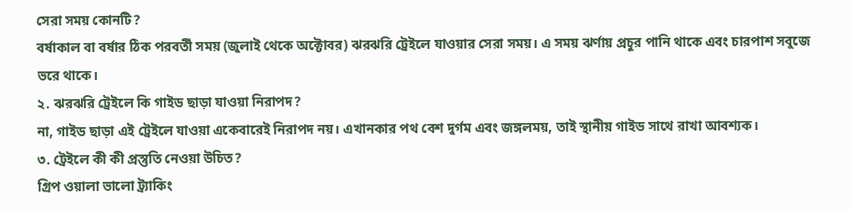সেরা সময় কোনটি?
বর্ষাকাল বা বর্ষার ঠিক পরবর্তী সময় (জুলাই থেকে অক্টোবর) ঝরঝরি ট্রেইলে যাওয়ার সেরা সময়। এ সময় ঝর্ণায় প্রচুর পানি থাকে এবং চারপাশ সবুজে ভরে থাকে।
২. ঝরঝরি ট্রেইলে কি গাইড ছাড়া যাওয়া নিরাপদ?
না, গাইড ছাড়া এই ট্রেইলে যাওয়া একেবারেই নিরাপদ নয়। এখানকার পথ বেশ দুর্গম এবং জঙ্গলময়, তাই স্থানীয় গাইড সাথে রাখা আবশ্যক।
৩. ট্রেইলে কী কী প্রস্তুতি নেওয়া উচিত?
গ্রিপ ওয়ালা ভালো ট্র্যাকিং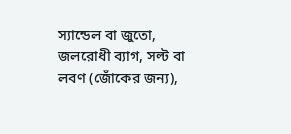স্যান্ডেল বা জুতো, জলরোধী ব্যাগ, সল্ট বা লবণ (জোঁকের জন্য),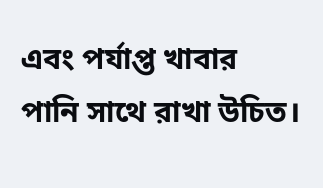এবং পর্যাপ্ত খাবার পানি সাথে রাখা উচিত।